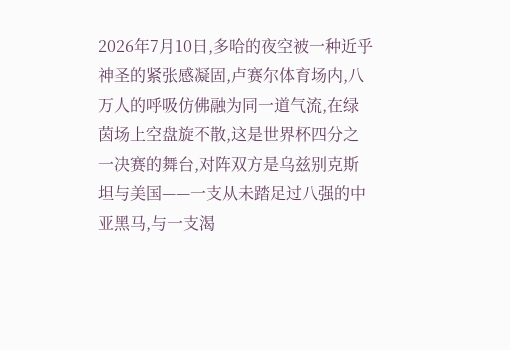2026年7月10日,多哈的夜空被一种近乎神圣的紧张感凝固,卢赛尔体育场内,八万人的呼吸仿佛融为同一道气流,在绿茵场上空盘旋不散,这是世界杯四分之一决赛的舞台,对阵双方是乌兹别克斯坦与美国——一支从未踏足过八强的中亚黑马,与一支渴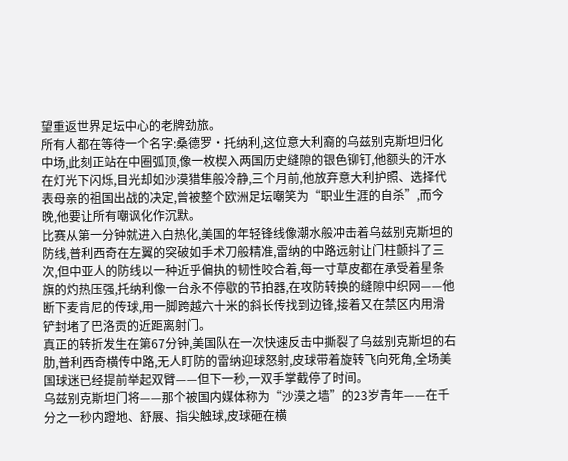望重返世界足坛中心的老牌劲旅。
所有人都在等待一个名字:桑德罗·托纳利,这位意大利裔的乌兹别克斯坦归化中场,此刻正站在中圈弧顶,像一枚楔入两国历史缝隙的银色铆钉,他额头的汗水在灯光下闪烁,目光却如沙漠猎隼般冷静,三个月前,他放弃意大利护照、选择代表母亲的祖国出战的决定,曾被整个欧洲足坛嘲笑为“职业生涯的自杀”,而今晚,他要让所有嘲讽化作沉默。
比赛从第一分钟就进入白热化,美国的年轻锋线像潮水般冲击着乌兹别克斯坦的防线,普利西奇在左翼的突破如手术刀般精准,雷纳的中路远射让门柱颤抖了三次,但中亚人的防线以一种近乎偏执的韧性咬合着,每一寸草皮都在承受着星条旗的灼热压强,托纳利像一台永不停歇的节拍器,在攻防转换的缝隙中织网——他断下麦肯尼的传球,用一脚跨越六十米的斜长传找到边锋,接着又在禁区内用滑铲封堵了巴洛贡的近距离射门。
真正的转折发生在第67分钟,美国队在一次快速反击中撕裂了乌兹别克斯坦的右肋,普利西奇横传中路,无人盯防的雷纳迎球怒射,皮球带着旋转飞向死角,全场美国球迷已经提前举起双臂——但下一秒,一双手掌截停了时间。
乌兹别克斯坦门将——那个被国内媒体称为“沙漠之墙”的23岁青年——在千分之一秒内蹬地、舒展、指尖触球,皮球砸在横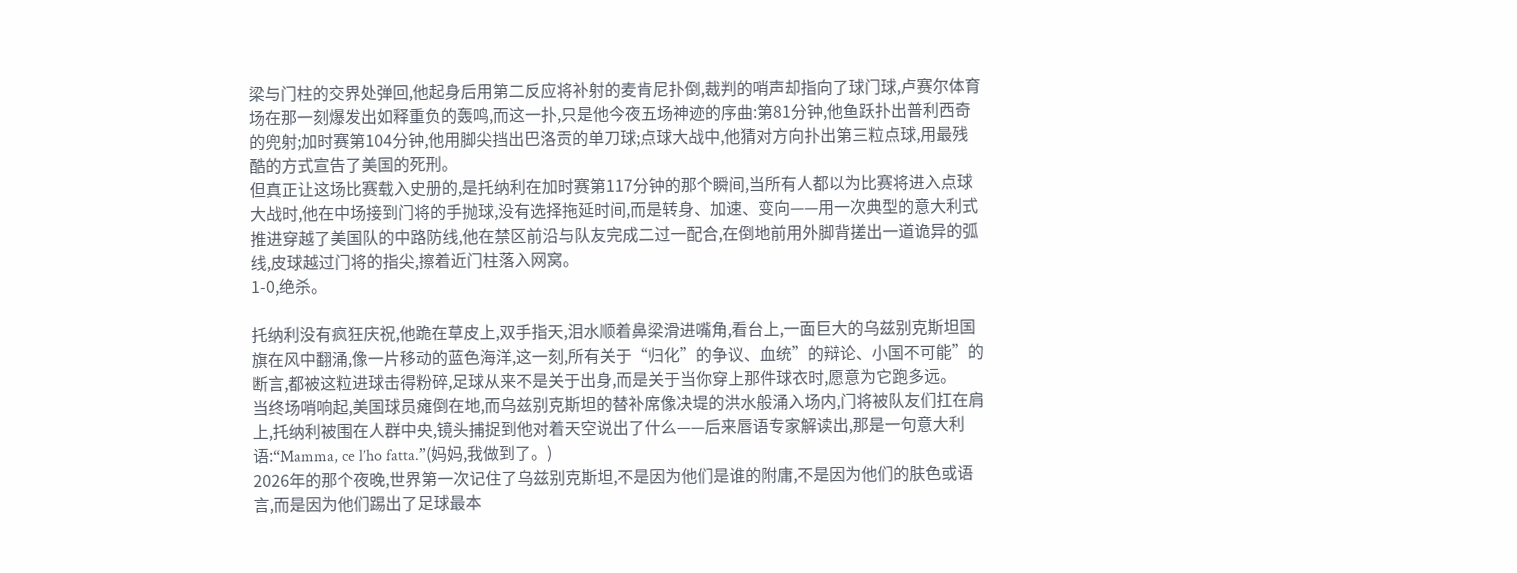梁与门柱的交界处弹回,他起身后用第二反应将补射的麦肯尼扑倒,裁判的哨声却指向了球门球,卢赛尔体育场在那一刻爆发出如释重负的轰鸣,而这一扑,只是他今夜五场神迹的序曲:第81分钟,他鱼跃扑出普利西奇的兜射;加时赛第104分钟,他用脚尖挡出巴洛贡的单刀球;点球大战中,他猜对方向扑出第三粒点球,用最残酷的方式宣告了美国的死刑。
但真正让这场比赛载入史册的,是托纳利在加时赛第117分钟的那个瞬间,当所有人都以为比赛将进入点球大战时,他在中场接到门将的手抛球,没有选择拖延时间,而是转身、加速、变向——用一次典型的意大利式推进穿越了美国队的中路防线,他在禁区前沿与队友完成二过一配合,在倒地前用外脚背搓出一道诡异的弧线,皮球越过门将的指尖,擦着近门柱落入网窝。
1-0,绝杀。

托纳利没有疯狂庆祝,他跪在草皮上,双手指天,泪水顺着鼻梁滑进嘴角,看台上,一面巨大的乌兹别克斯坦国旗在风中翻涌,像一片移动的蓝色海洋,这一刻,所有关于“归化”的争议、血统”的辩论、小国不可能”的断言,都被这粒进球击得粉碎,足球从来不是关于出身,而是关于当你穿上那件球衣时,愿意为它跑多远。
当终场哨响起,美国球员瘫倒在地,而乌兹别克斯坦的替补席像决堤的洪水般涌入场内,门将被队友们扛在肩上,托纳利被围在人群中央,镜头捕捉到他对着天空说出了什么——后来唇语专家解读出,那是一句意大利语:“Mamma, ce l’ho fatta.”(妈妈,我做到了。)
2026年的那个夜晚,世界第一次记住了乌兹别克斯坦,不是因为他们是谁的附庸,不是因为他们的肤色或语言,而是因为他们踢出了足球最本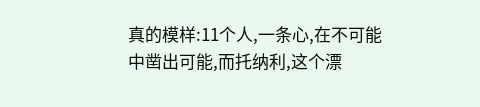真的模样:11个人,一条心,在不可能中凿出可能,而托纳利,这个漂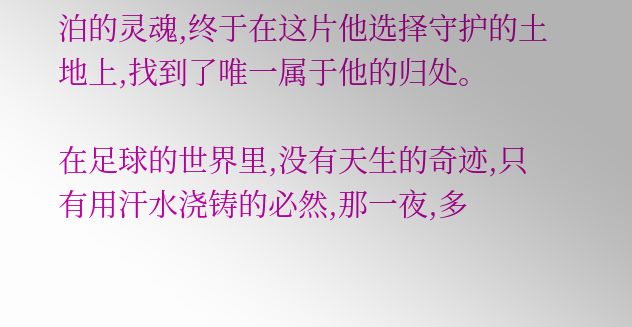泊的灵魂,终于在这片他选择守护的土地上,找到了唯一属于他的归处。

在足球的世界里,没有天生的奇迹,只有用汗水浇铸的必然,那一夜,多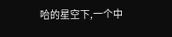哈的星空下,一个中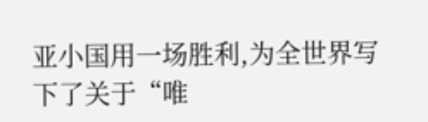亚小国用一场胜利,为全世界写下了关于“唯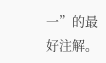一”的最好注解。